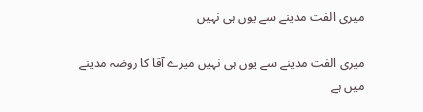میری الفت مدینے سے یوں ہی نہیں

میری الفت مدینے سے یوں ہی نہیں میرے آقا کا روضہ مدینے میں ہے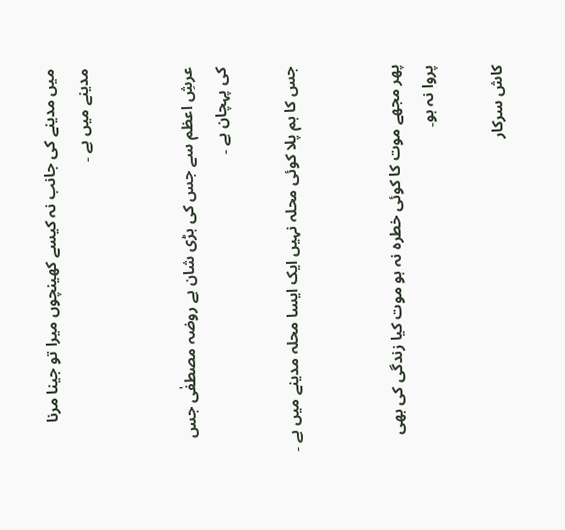میں مدینے کی جانب نہ کیسے کھینچوں میرا تو جینا مرنا مدینے میں ہے ۔


عرشِ اعظم سے جس کی بڑی شان ہے روضہ مصطفٰی جس کی پہچان ہے ۔

جس کا ہم پلا کوئی محلہ نہیں ایک ایسا محلہ مدینے میں ہے ۔


پھر مجھے موت کا کوئی خطرہ نہ ہو موت کیا زندگی کی بھی پروا نہ ہو۔

کاش سرکار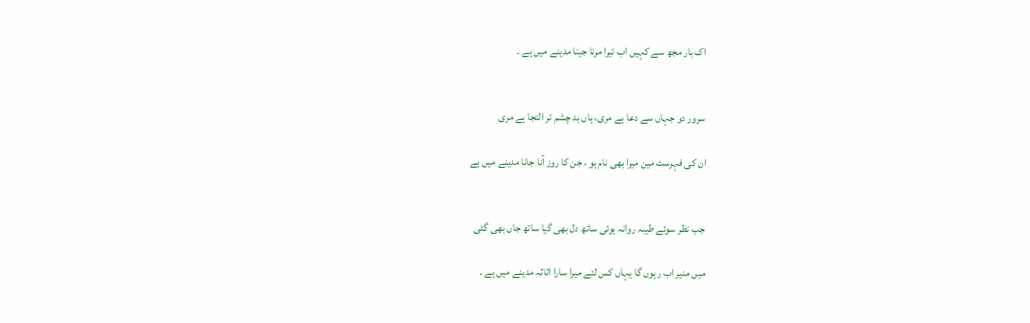اک بار مجھ سے کہیں اب تیرا مرنا جینا مدینے میں ہے ۔


سرور دو جہاں سے دعا ہے مری، ہاں بد چشم تر التجا ہے مری

ان کی فہرست مین میرا بھی نام ہو ، جن کا روز آنا جانا مدینے میں ہے


جب نظر سوئے طیبہ روانہ ہوئی ساتھ دل بھی گیا ساتھ جاں بھی گئی

میں منیر اب رہوں گا یہاں کس لئے میرا سارا اثاثہ مدینے میں ہے ۔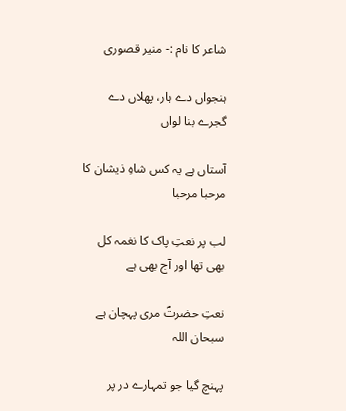شاعر کا نام :- منیر قصوری

ہنجواں دے ہار، پھلاں دے گجرے بنا لواں

آستاں ہے یہ کس شاہِ ذیشان کا مرحبا مرحبا

لب پر نعتِ پاک کا نغمہ کل بھی تھا اور آج بھی ہے

نعتِ حضرتؐ مری پہچان ہے سبحان اللہ

پہنچ گیا جو تمہارے در پر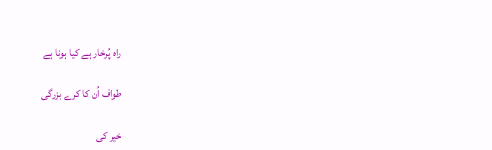راہ پُرخار ہے کیا ہونا ہے

طواف اُن کا کرے بزرگی

خیر کی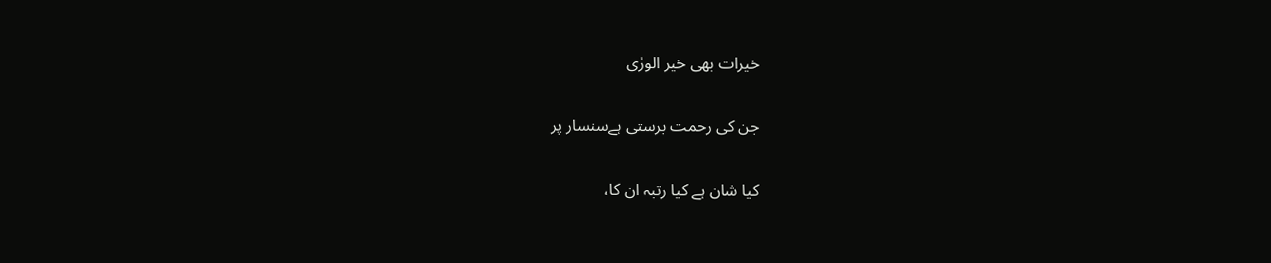خیرات بھی خیر الورٰی

جن کی رحمت برستی ہےسنسار پر

کیا شان ہے کیا رتبہ ان کا،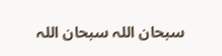سبحان اللہ سبحان اللہ